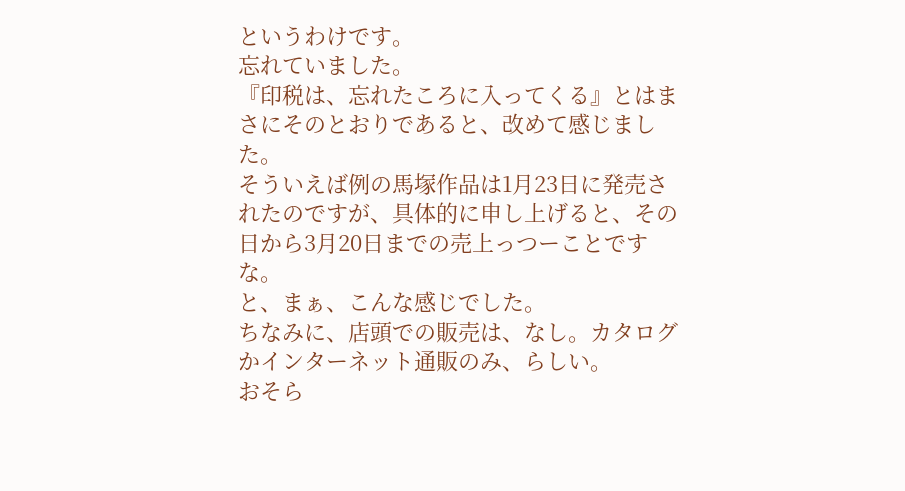というわけです。
忘れていました。
『印税は、忘れたころに入ってくる』とはまさにそのとおりであると、改めて感じました。
そういえば例の馬塚作品は1月23日に発売されたのですが、具体的に申し上げると、その日から3月20日までの売上っつーことですな。
と、まぁ、こんな感じでした。
ちなみに、店頭での販売は、なし。カタログかインターネット通販のみ、らしい。
おそら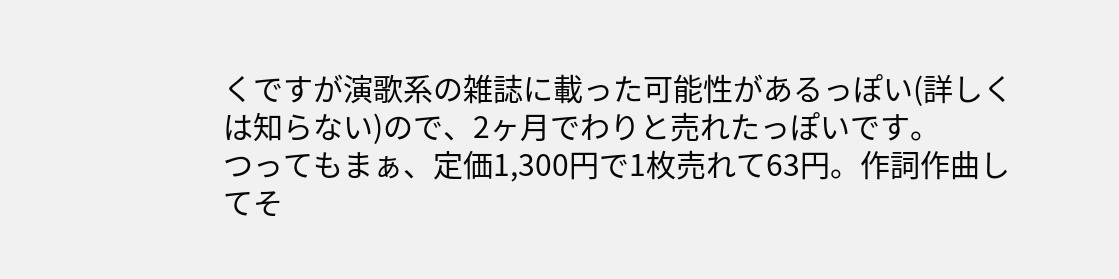くですが演歌系の雑誌に載った可能性があるっぽい(詳しくは知らない)ので、2ヶ月でわりと売れたっぽいです。
つってもまぁ、定価1,300円で1枚売れて63円。作詞作曲してそ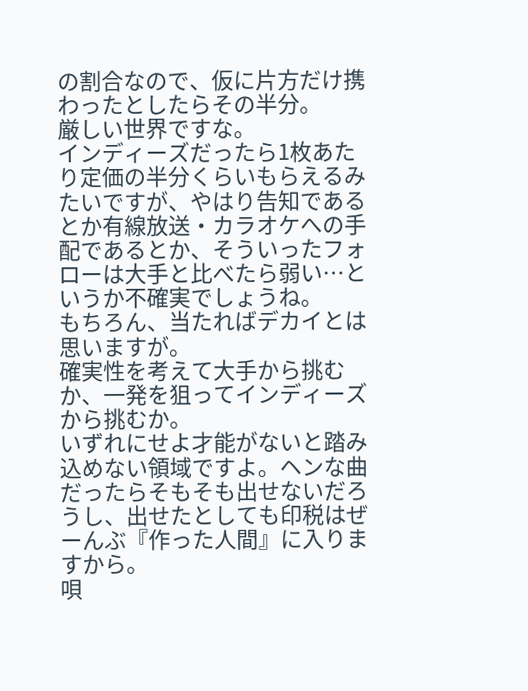の割合なので、仮に片方だけ携わったとしたらその半分。
厳しい世界ですな。
インディーズだったら1枚あたり定価の半分くらいもらえるみたいですが、やはり告知であるとか有線放送・カラオケへの手配であるとか、そういったフォローは大手と比べたら弱い…というか不確実でしょうね。
もちろん、当たればデカイとは思いますが。
確実性を考えて大手から挑むか、一発を狙ってインディーズから挑むか。
いずれにせよ才能がないと踏み込めない領域ですよ。ヘンな曲だったらそもそも出せないだろうし、出せたとしても印税はぜーんぶ『作った人間』に入りますから。
唄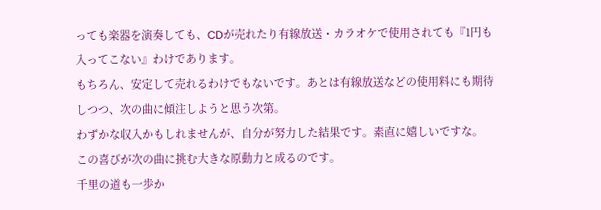っても楽器を演奏しても、CDが売れたり有線放送・カラオケで使用されても『1円も入ってこない』わけであります。
もちろん、安定して売れるわけでもないです。あとは有線放送などの使用料にも期待しつつ、次の曲に傾注しようと思う次第。
わずかな収入かもしれませんが、自分が努力した結果です。素直に嬉しいですな。
この喜びが次の曲に挑む大きな原動力と成るのです。
千里の道も一歩か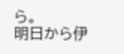ら。
明日から伊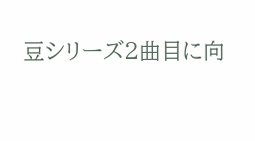豆シリーズ2曲目に向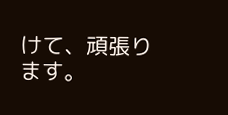けて、頑張ります。